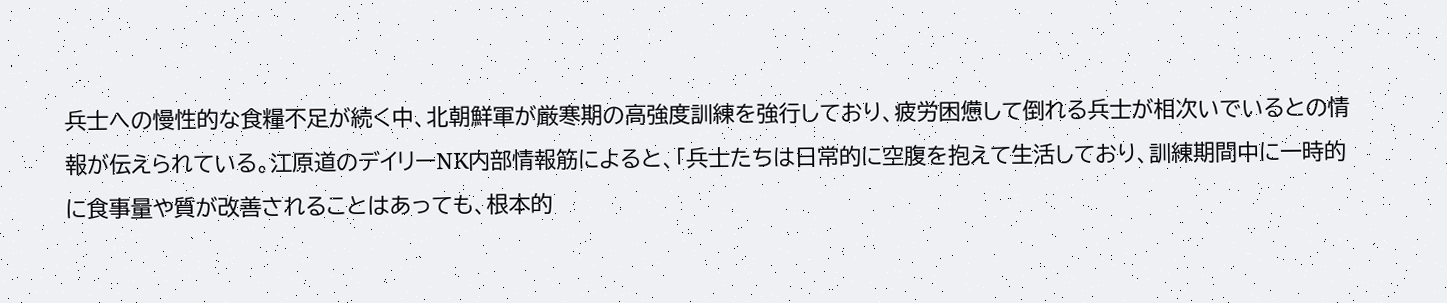兵士への慢性的な食糧不足が続く中、北朝鮮軍が厳寒期の高強度訓練を強行しており、疲労困憊して倒れる兵士が相次いでいるとの情報が伝えられている。江原道のデイリーNK内部情報筋によると、「兵士たちは日常的に空腹を抱えて生活しており、訓練期間中に一時的に食事量や質が改善されることはあっても、根本的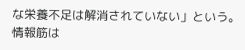な栄養不足は解消されていない」という。情報筋は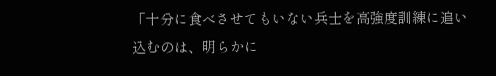「十分に食べさせてもいない兵士を高強度訓練に追い込むのは、明らかに